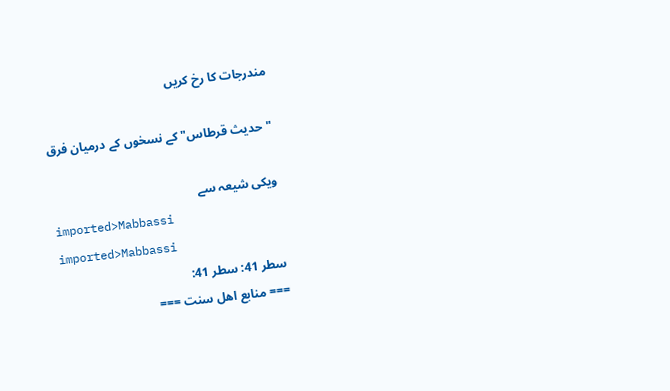مندرجات کا رخ کریں

"حدیث قرطاس" کے نسخوں کے درمیان فرق

ویکی شیعہ سے
imported>Mabbassi
imported>Mabbassi
سطر 41: سطر 41:
=== منابع اهل سنت ===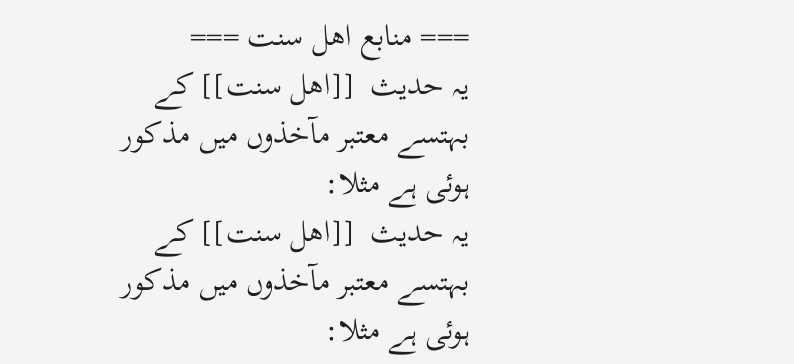=== منابع اهل سنت ===
یہ حدیث  [[اهل سنت]] کے بہتسے معتبر مآخذوں میں مذکور ہوئی ہے مثلا:
یہ حدیث  [[اهل سنت]] کے بہتسے معتبر مآخذوں میں مذکور ہوئی ہے مثلا: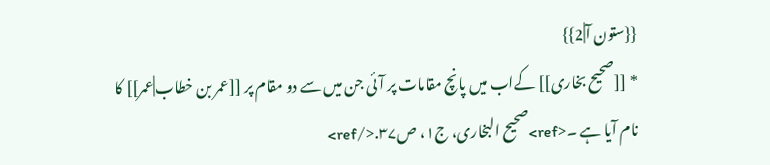{{ستون آ|2}}
* [[صحیح بخاری]] کےاب میں پانچ مقامات پر آئی جن میں سے دو مقام پر [[عمر بن خطاب|عمر]] کا نام آیا ہے ۔<ref>صحیح البخاری، ج۱، ص۳۷.</ref>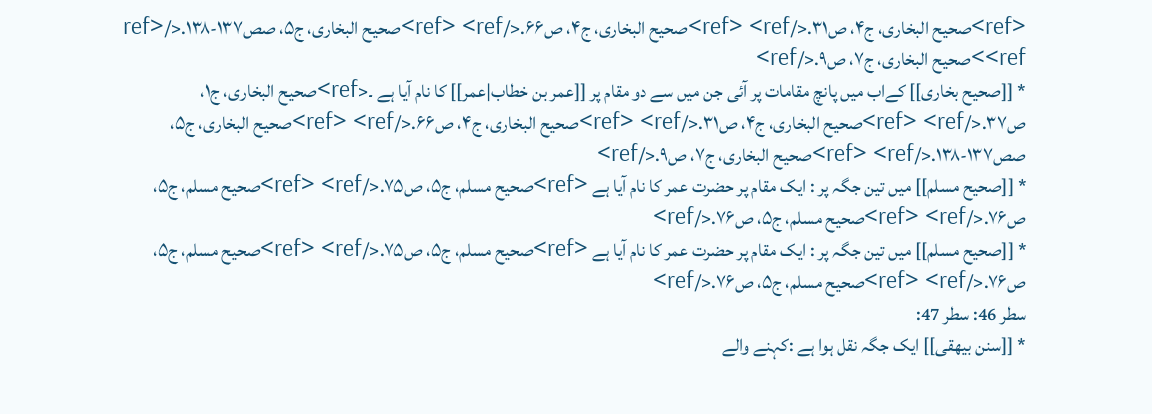<ref>صحیح البخاری، ج۴، ص۳۱.</ref> <ref>صحیح البخاری، ج۴، ص۶۶.</ref> <ref>صحیح البخاری، ج۵، صص۱۳۷-۱۳۸.</ref> <ref>صحیح البخاری، ج۷، ص۹.</ref>
* [[صحیح بخاری]] کےاب میں پانچ مقامات پر آئی جن میں سے دو مقام پر [[عمر بن خطاب|عمر]] کا نام آیا ہے ۔<ref>صحیح البخاری، ج۱، ص۳۷.</ref> <ref>صحیح البخاری، ج۴، ص۳۱.</ref> <ref>صحیح البخاری، ج۴، ص۶۶.</ref> <ref>صحیح البخاری، ج۵، صص۱۳۷-۱۳۸.</ref> <ref>صحیح البخاری، ج۷، ص۹.</ref>
* [[صحیح مسلم]] میں تین جگہ پر : ایک مقام پر حضرت عمر کا نام آیا ہے <ref>صحیح مسلم، ج۵، ص۷۵.</ref> <ref>صحیح مسلم، ج۵، ص۷۶.</ref> <ref>صحیح مسلم، ج۵، ص۷۶.</ref>
* [[صحیح مسلم]] میں تین جگہ پر : ایک مقام پر حضرت عمر کا نام آیا ہے <ref>صحیح مسلم، ج۵، ص۷۵.</ref> <ref>صحیح مسلم، ج۵، ص۷۶.</ref> <ref>صحیح مسلم، ج۵، ص۷۶.</ref>
سطر 46: سطر 47:
* [[سنن بیهقی]] ایک جگہ نقل ہوا ہے :کہنے والے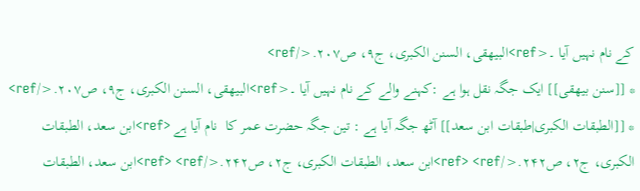کے نام نہیں آیا ۔<ref>البیهقی، السنن الکبری، ج۹، ص۲۰۷.</ref>
* [[سنن بیهقی]] ایک جگہ نقل ہوا ہے :کہنے والے کے نام نہیں آیا ۔<ref>البیهقی، السنن الکبری، ج۹، ص۲۰۷.</ref>
* [[الطبقات الکبری|طبقات ابن سعد]] آٹھ جگہ آیا ہے : تین جگہ حضرت عمر کا  نام آیا ہے <ref>ابن سعد، الطبقات الکبری، ج۲، ص۲۴۲.</ref> <ref>ابن سعد، الطبقات الکبری، ج۲، ص۲۴۲.</ref> <ref>ابن سعد، الطبقات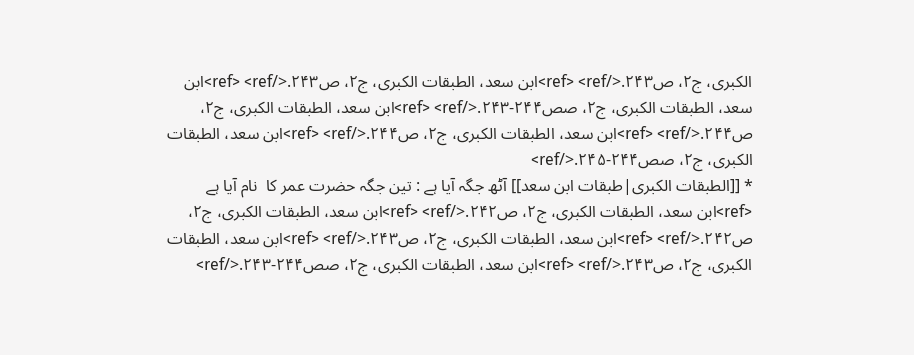الکبری، ج۲، ص۲۴۳.</ref> <ref>ابن سعد، الطبقات الکبری، ج۲، ص۲۴۳.</ref> <ref>ابن سعد، الطبقات الکبری، ج۲، صص۲۴۴-۲۴۳.</ref> <ref>ابن سعد، الطبقات الکبری، ج۲، ص۲۴۴.</ref> <ref>ابن سعد، الطبقات الکبری، ج۲، ص۲۴۴.</ref> <ref>ابن سعد، الطبقات الکبری، ج۲، صص۲۴۴-۲۴۵.</ref>
* [[الطبقات الکبری|طبقات ابن سعد]] آٹھ جگہ آیا ہے : تین جگہ حضرت عمر کا  نام آیا ہے <ref>ابن سعد، الطبقات الکبری، ج۲، ص۲۴۲.</ref> <ref>ابن سعد، الطبقات الکبری، ج۲، ص۲۴۲.</ref> <ref>ابن سعد، الطبقات الکبری، ج۲، ص۲۴۳.</ref> <ref>ابن سعد، الطبقات الکبری، ج۲، ص۲۴۳.</ref> <ref>ابن سعد، الطبقات الکبری، ج۲، صص۲۴۴-۲۴۳.</ref>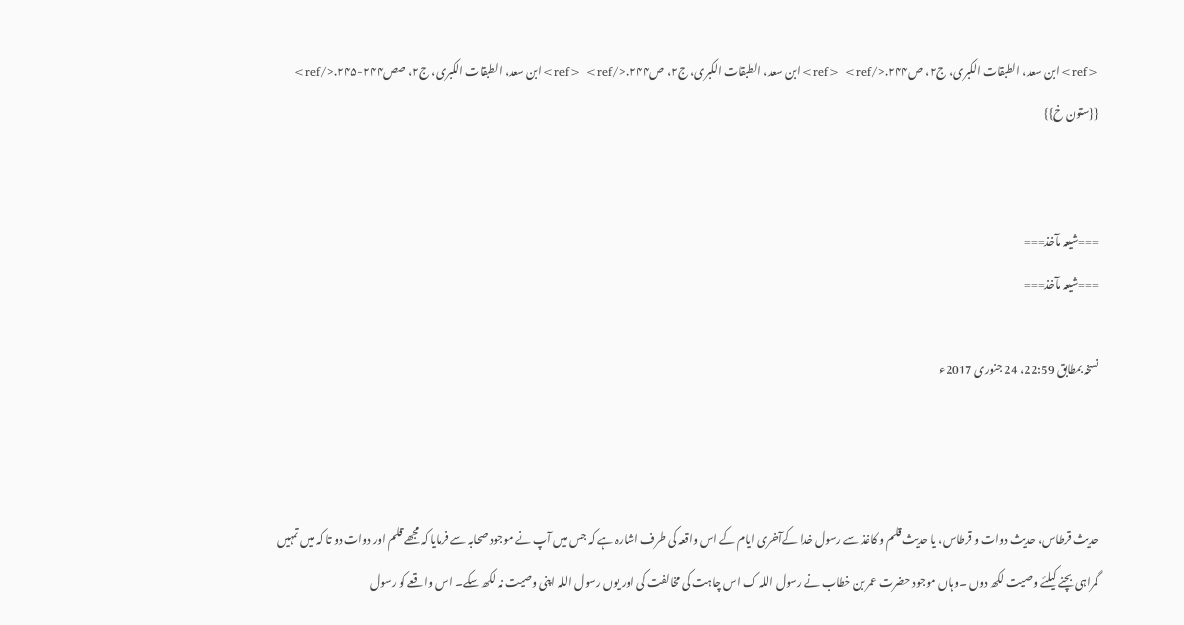<ref>ابن سعد، الطبقات الکبری، ج۲، ص۲۴۴.</ref> <ref>ابن سعد، الطبقات الکبری، ج۲، ص۲۴۴.</ref> <ref>ابن سعد، الطبقات الکبری، ج۲، صص۲۴۴-۲۴۵.</ref>
{{ستون خ}}


===شیعہ مآخذ===
===شیعہ مآخذ===

نسخہ بمطابق 22:59، 24 جنوری 2017ء



حدیث قرطاس، حدیث دوات و قرطاس، یا حدیث قلم و کاغذ سے رسول خدا کےآخری ایام کے اس واقعہ کی طرف اشارہ ہے کہ جس میں آپ نے موجود صحابہ سے فرمایا کہ مجھے قلم اور دوات دو تا کہ میں تمہیں گمراہی بچنے کیلئے وصیت لکھ دوں ۔وہاں موجود حضرت عمر بن خطاب نے رسول اللہ ک اس چاہت کی مخالفت کی اور یوں رسول اللہ اپنی وصیت نہ لکھ سکے۔ اس واقعے کو رسول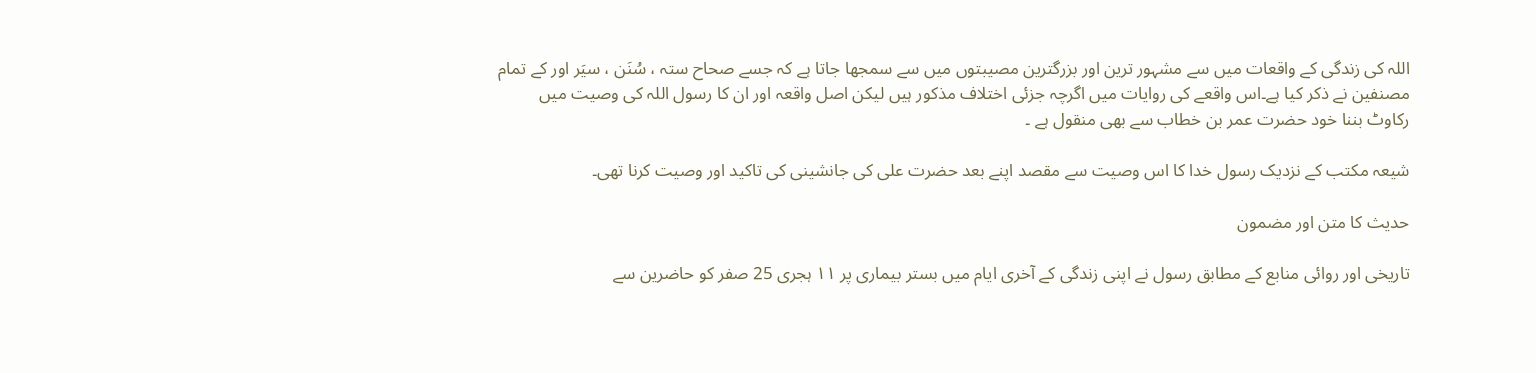اللہ کی زندگی کے واقعات میں سے مشہور ترین اور بزرگترین مصیبتوں میں سے سمجھا جاتا ہے کہ جسے صحاح ستہ ، سُنَن ، سیَر اور کے تمام مصنفین نے ذکر کیا ہے۔اس واقعے کی روایات میں اگرچہ جزئی اختلاف مذکور ہیں لیکن اصل واقعہ اور ان کا رسول اللہ کی وصیت میں رکاوٹ بننا خود حضرت عمر بن خطاب سے بھی منقول ہے ۔

شیعہ مکتب کے نزدیک رسول خدا کا اس وصیت سے مقصد اپنے بعد حضرت علی کی جانشینی کی تاکید اور وصیت کرنا تھی۔

حدیث کا متن اور مضمون

تاریخی اور روائی منابع کے مطابق رسول نے اپنی زندگی کے آخری ایام میں بستر بیماری پر ۱۱ ہجری 25 صفر کو حاضرین سے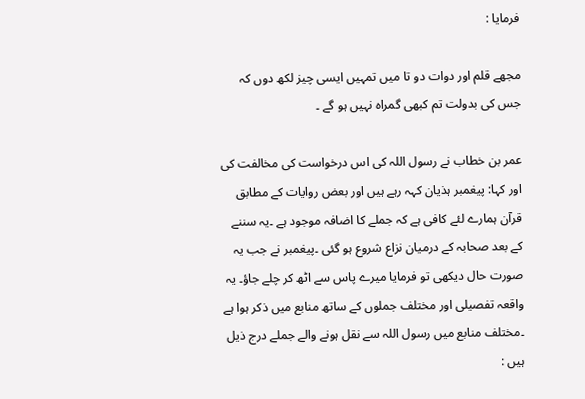فرمایا :

مجھے قلم اور دوات دو تا میں تمہیں ایسی چیز لکھ دوں کہ جس کی بدولت تم کبھی گمراہ نہیں ہو گے ۔

عمر بن خطاب نے رسول اللہ کی اس درخواست کی مخالفت کی اور کہا: پیغمبر ہذیان کہہ رہے ہیں اور بعض روایات کے مطابق قرآن ہمارے لئے کافی ہے کہ جملے کا اضافہ موجود ہے ۔یہ سننے کے بعد صحابہ کے درمیان نزاع شروع ہو گئی ۔پیغمبر نے جب یہ صورت حال دیکھی تو فرمایا میرے پاس سے اٹھ کر چلے جاؤ۔ یہ واقعہ تفصیلی اور مختلف جملوں کے ساتھ منابع میں ذکر ہوا ہے ۔مختلف منابع میں رسول اللہ سے نقل ہونے والے جملے درج ذیل ہیں :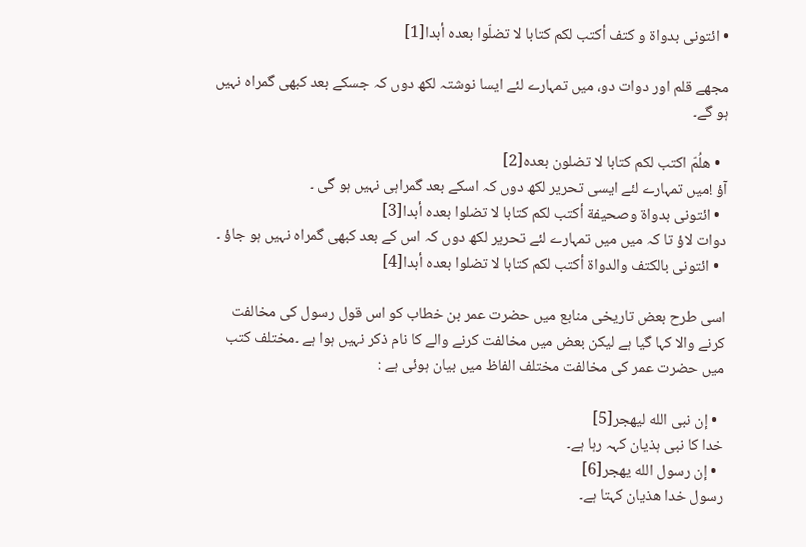• ائتونی بدواة و كتف أكتب لكم كتابا لا تضلّوا بعده أبدا[1]

مجھے قلم اور دوات دو، میں تمہارے لئے ایسا نوشتہ لکھ دوں کہ جسکے بعد کبھی گمراہ نہیں ہو گے۔

  • هلُمّ اکتب لکم کتابا لا تضلون بعده[2]
آؤ !میں تمہارے لئے ایسی تحریر لکھ دوں کہ اسکے بعد گمراہی نہیں ہو گی ۔
  • ائتونی بدواة وصحیفة أکتب لکم کتابا لا تضلوا بعده أبدا[3]
دوات لاؤ تا کہ میں میں تمہارے لئے تحریر لکھ دوں کہ اس کے بعد کبھی گمراہ نہیں ہو جاؤ ۔
  • ائتونی بالکتف والدواة أکتب لکم کتابا لا تضلوا بعده أبدا[4]

اسی طرح بعض تاریخی منابع میں حضرت عمر بن خطاب کو اس قول رسول کی مخالفت کرنے والا کہا گیا ہے لیکن بعض میں مخالفت کرنے والے کا نام ذکر نہیں ہوا ہے ۔مختلف کتب میں حضرت عمر کی مخالفت مختلف الفاظ میں بیان ہوئی ہے :

  • إن نبی الله ليهجر[5]
خدا کا نبی ہذیان کہہ رہا ہے۔
  • إن رسول الله يهجر[6]
رسول خدا هذیان کہتا ہے۔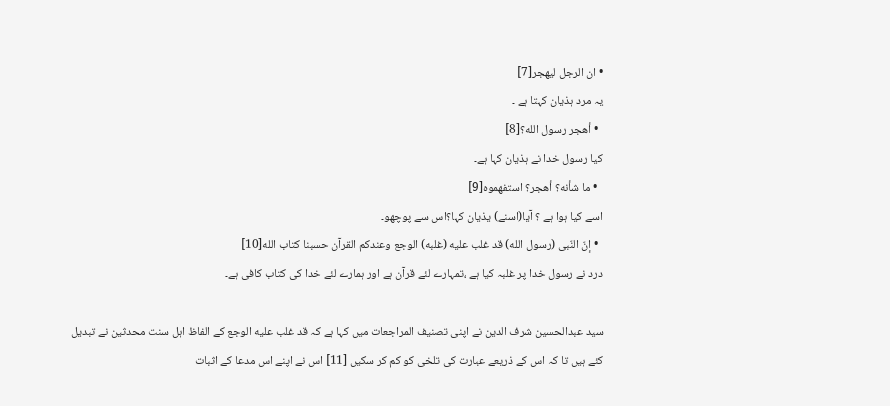• ان الرجل لیهجر[7]
یہ مرد ہذیان کہتا ہے ۔
  • أهجر رسول الله؟[8]
کیا رسول خدا نے ہذیان کہا ہے۔
  • ما شأنه؟ أهجر؟ استفهموه[9]
اسے کیا ہوا ہے ؟ آیا(اسنے) یذیان کہا؟اس سے پوچھو۔
  • إنّ النّبى (رسول الله) قد غلب عليه (غلبه) الوجع وعندکم القرآن حسبنا کتاب الله[10]
درد نے رسول خدا پر غلبہ کیا ہے ،تمہارے لئے قرآن ہے اور ہمارے لئے خدا کی کتاب کافی ہے۔

سید عبدالحسین شرف الدین نے اپنی تصنیف المراجعات میں کہا ہے کہ قد غلب عليه الوجع کے الفاظ اہل سنت محدثین نے تبدیل کئے ہیں تا کہ اس کے ذریعے عبارت کی تلخی کو کم کر سکیں [11] اس نے اپنے اس مدعا کے اثبات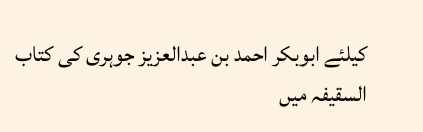کیلئے ابوبکر احمد بن عبدالعزیز جوہری کی کتاب السقیفہ میں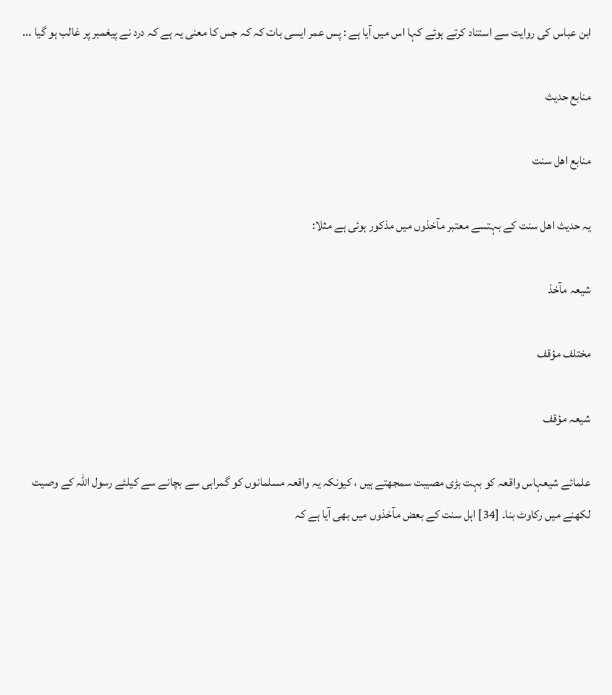ابن عباس کی روایت سے استناد کرتے ہوئے کہا اس میں آیا ہے : پس عمر ایسی بات کہ کہ جس کا معنی یہ ہے کہ درد نے پیغمبر پر غالب ہو گیا ...

منابع حدیث

منابع اهل سنت

یہ حدیث اهل سنت کے بہتسے معتبر مآخذوں میں مذکور ہوئی ہے مثلا:

شیعہ مآخذ

مختلف مؤقف

شیعہ مؤقف

علمائے شیعہاس واقعہ کو بہت بڑی مصیبت سمجھتے ہیں ، کیونکہ یہ واقعہ مسلمانوں کو گمراہی سے بچانے سے کیلئے رسول اللہ کے وصیت لکھنے میں رکاوٹ بنا۔ [34] اہل سنت کے بعض مآخذوں میں بھی آیا ہے کہ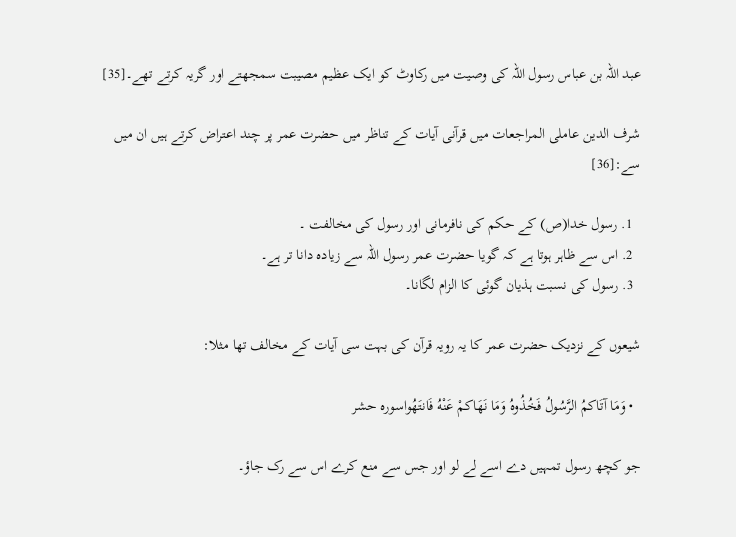عبد اللہ بن عباس رسول اللہ کی وصیت میں رکاوٹ کو ایک عظیم مصیبت سمجھتے اور گریہ کرتے تھے۔[35]

شرف الدین عاملی المراجعات میں قرآنی آیات کے تناظر میں حضرت عمر پر چند اعتراض کرتے ہیں ان میں سے:[36]

  1. رسول خدا(ص) کے حکم کی نافرمانی اور رسول کی مخالفت ۔
  2. اس سے ظاہر ہوتا ہے کہ گویا حضرت عمر رسول اللہ سے زیادہ دانا تر ہے۔
  3. رسول کی نسبت ہذیان گوئی کا الزام لگانا۔

شیعوں کے نزدیک حضرت عمر کا یہ رویہ قرآن کی بہت سی آیات کے مخالف تھا مثلا:

  • وَمَا آتَاکمُ الرَّ‌سُولُ فَخُذُوهُ وَمَا نَهَاکمْ عَنْهُ فَانتَهُواسورہ حشر

جو کچھ رسول تمہیں دے اسے لے لو اور جس سے منع کرے اس سے رک جاؤ۔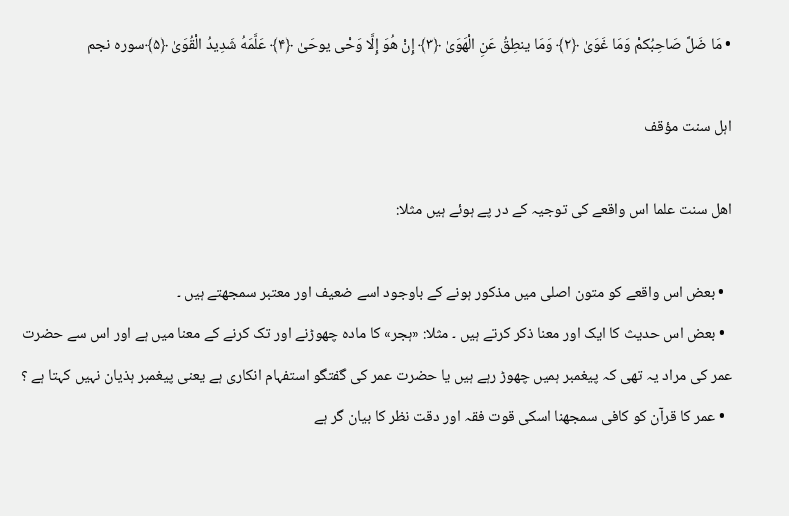• مَا ضَلَّ صَاحِبُکمْ وَمَا غَوَیٰ ﴿۲﴾ وَمَا ینطِقُ عَنِ الْهَوَیٰ ﴿۳﴾ إِنْ هُوَ إِلَّا وَحْی یوحَیٰ ﴿۴﴾ عَلَّمَهُ شَدِیدُ الْقُوَیٰ ﴿۵﴾سورہ نجم

اہل سنت مؤقف

اهل سنت علما اس واقعے کی توجیہ کے در پے ہوئے ہیں مثلا:

  • بعض اس واقعے کو متون اصلی میں مذکور ہونے کے باوجود اسے ضعیف اور معتبر سمجھتے ہیں ۔
  • بعض اس حدیث کا ایک اور معنا ذکر کرتے ہیں ۔ مثلا: «ہجر» کا مادہ چھوڑنے اور تک کرنے کے معنا میں ہے اور اس سے حضرت عمر کی مراد یہ تھی کہ پیغمبر ہمیں چھوڑ رہے ہیں یا حضرت عمر کی گفتگو استفہام انکاری ہے یعنی پیغمبر ہذیان نہیں کہتا ہے ؟
  • عمر کا قرآن کو کافی سمجھنا اسکی قوت فقہ اور دقت نظر کا بیان گر ہے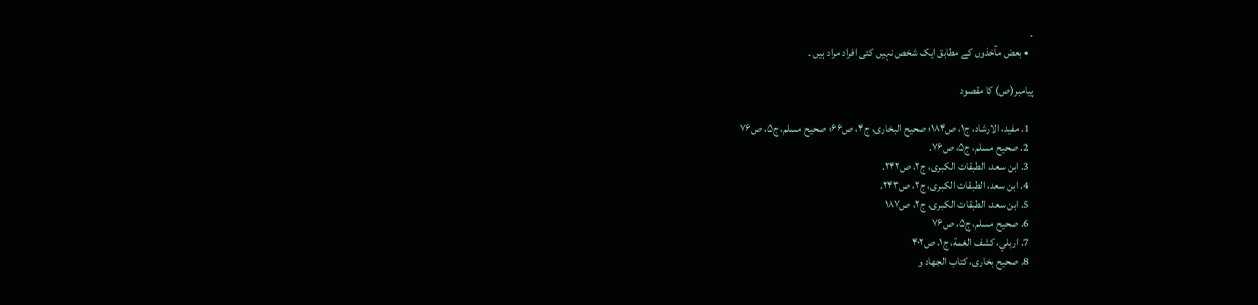۔
  • بعض مآخذوں کے مطابق ایک شخص نہیں کئی افراد مراد ہیں ۔

پیامبر(ص) کا مقصود

  1. مفید، الارشاد، ج۱، ص۱۸۴؛ صحیح البخاری، ج۴، ص۶۶؛ صحیح مسلم، ج۵، ص۷۶
  2. صحیح مسلم، ج۵، ص۷۶.
  3. ابن سعد، الطبقات الکبری، ج۲، ص۲۴۲.
  4. ابن سعد، الطبقات الکبری، ج۲، ص۲۴۳.
  5. ابن سعد، الطبقات الكبرى، ج۲، ص۱۸۷
  6. صحیح مسلم، ج۵، ص۷۶
  7. اربلي، كشف الغمة، ج۱، ص۴۰۲
  8. صحيح بخارى، كتاب الجهاد و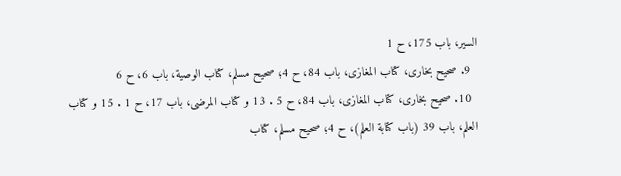السير، باب 175، ح 1
  9. صحيح بخارى، كتاب المغازى، باب 84، ح 4؛ صحيح مسلم، كتاب الوصية، باب 6، ح 6
  10. صحيح بخارى، كتاب المغازى، باب 84، ح 5 . 13 و كتاب المرضى، باب 17، ح 1 . 15 و كتاب العلم، باب 39 (باب كتابة العلم)، ح 4؛ صحيح مسلم، كتاب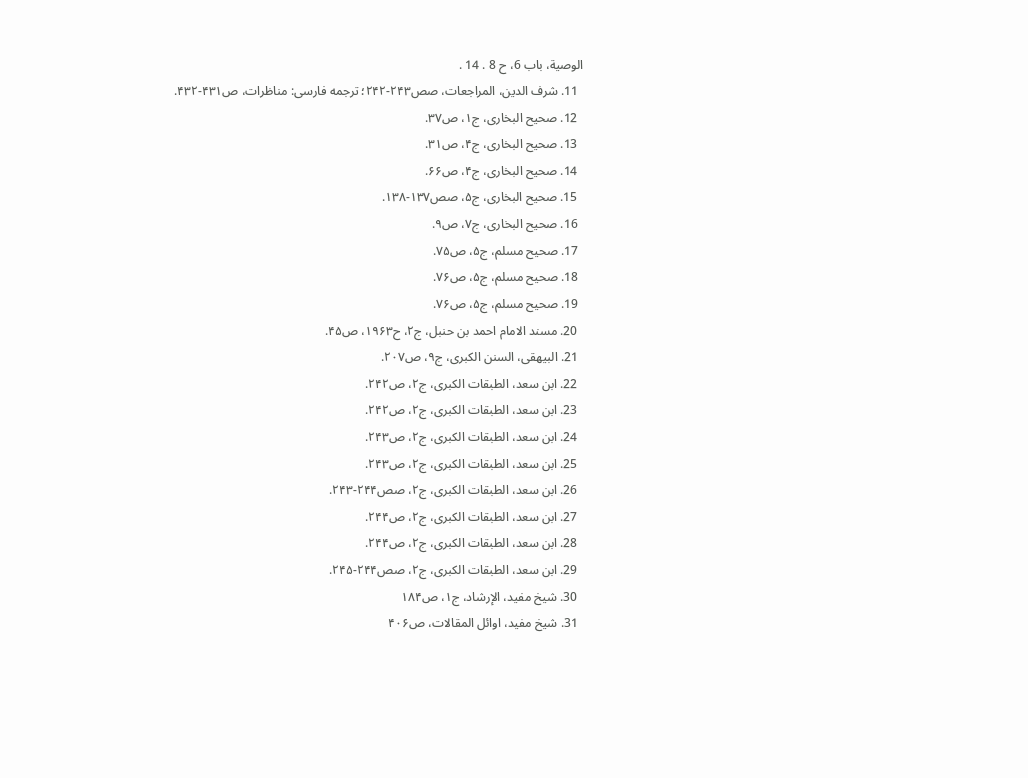الوصية، باب 6، ح 8 . 14 .
  11. شرف الدین، المراجعات، صص۲۴۳-۲۴۲؛ ترجمه فارسی: مناظرات، ص۴۳۱-۴۳۲.
  12. صحیح البخاری، ج۱، ص۳۷.
  13. صحیح البخاری، ج۴، ص۳۱.
  14. صحیح البخاری، ج۴، ص۶۶.
  15. صحیح البخاری، ج۵، صص۱۳۷-۱۳۸.
  16. صحیح البخاری، ج۷، ص۹.
  17. صحیح مسلم، ج۵، ص۷۵.
  18. صحیح مسلم، ج۵، ص۷۶.
  19. صحیح مسلم، ج۵، ص۷۶.
  20. مسند الامام احمد بن حنبل، ج۲، ح۱۹۶۳، ص۴۵.
  21. البیهقی، السنن الکبری، ج۹، ص۲۰۷.
  22. ابن سعد، الطبقات الکبری، ج۲، ص۲۴۲.
  23. ابن سعد، الطبقات الکبری، ج۲، ص۲۴۲.
  24. ابن سعد، الطبقات الکبری، ج۲، ص۲۴۳.
  25. ابن سعد، الطبقات الکبری، ج۲، ص۲۴۳.
  26. ابن سعد، الطبقات الکبری، ج۲، صص۲۴۴-۲۴۳.
  27. ابن سعد، الطبقات الکبری، ج۲، ص۲۴۴.
  28. ابن سعد، الطبقات الکبری، ج۲، ص۲۴۴.
  29. ابن سعد، الطبقات الکبری، ج۲، صص۲۴۴-۲۴۵.
  30. شیخ مفيد، الإرشاد، ج۱، ص۱۸۴
  31. شیخ مفید، اوائل المقالات، ص۴۰۶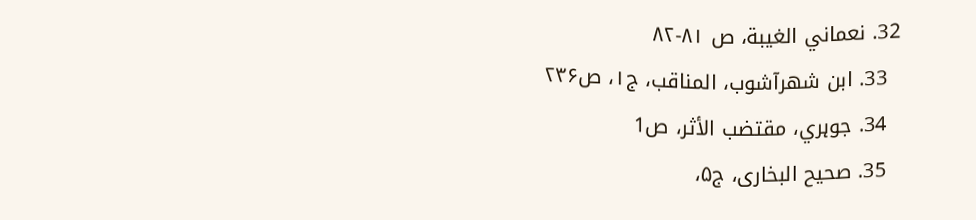32. نعماني الغيبة، ص ۸۱-۸۲
  33. ابن شهرآشوب، المناقب، ج۱، ص۲۳۶
  34. جوہري، مقتضب الأثر، ص1
  35. صحیح البخاری، ج۵،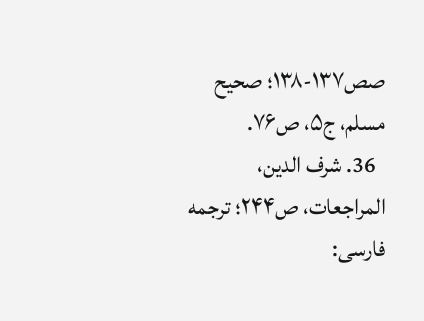صص۱۳۷-۱۳۸؛ صحیح مسلم، ج۵، ص۷۶.
  36. شرف الدین، المراجعات، ص۲۴۴؛ ترجمه فارسی: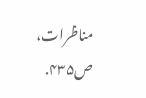مناظرات، ص۴۳۵.